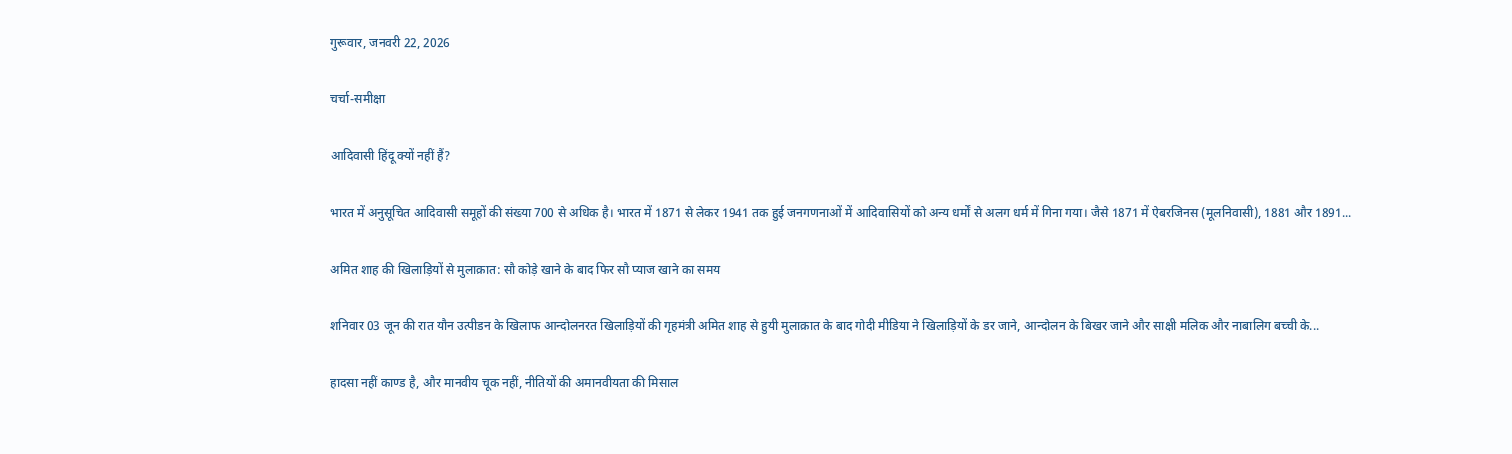गुरूवार, जनवरी 22, 2026

चर्चा-समीक्षा

आदिवासी हिंदू क्यों नहीं हैं?

भारत में अनुसूचित आदिवासी समूहों की संख्या 700 से अधिक है। भारत में 1871 से लेकर 1941 तक हुई जनगणनाओं में आदिवासियों को अन्य धर्मों से अलग धर्म में गिना गया। जैसे 1871 में ऐबरजिनस (मूलनिवासी), 1881 और 1891...

अमित शाह की खिलाड़ियों से मुलाक़ात: सौ कोड़े खाने के बाद फिर सौ प्याज खाने का समय

शनिवार 03 जून की रात यौन उत्पीडन के खिलाफ आन्दोलनरत खिलाड़ियों की गृहमंत्री अमित शाह से हुयी मुलाक़ात के बाद गोदी मीडिया ने खिलाड़ियों के डर जाने, आन्दोलन के बिखर जाने और साक्षी मलिक और नाबालिग बच्ची के...

हादसा नहीं काण्ड है, और मानवीय चूक नहीं, नीतियों की अमानवीयता की मिसाल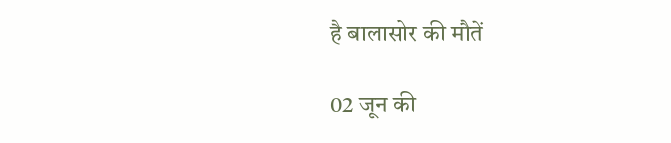है बालासोर की मौतें

02 जून की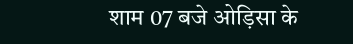शाम 07 बजे ओड़िसा के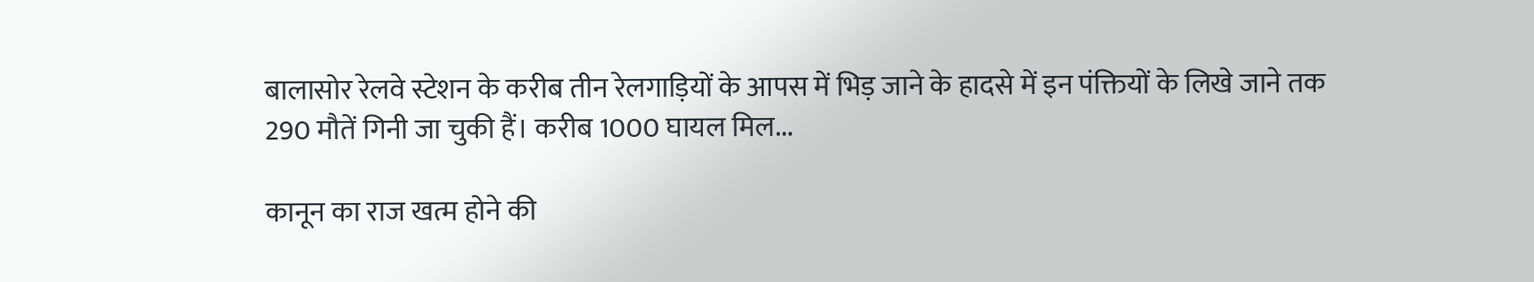बालासोर रेलवे स्टेशन के करीब तीन रेलगाड़ियों के आपस में भिड़ जाने के हादसे में इन पंक्तियों के लिखे जाने तक 290 मौतें गिनी जा चुकी हैं। करीब 1000 घायल मिल...

कानून का राज खत्म होने की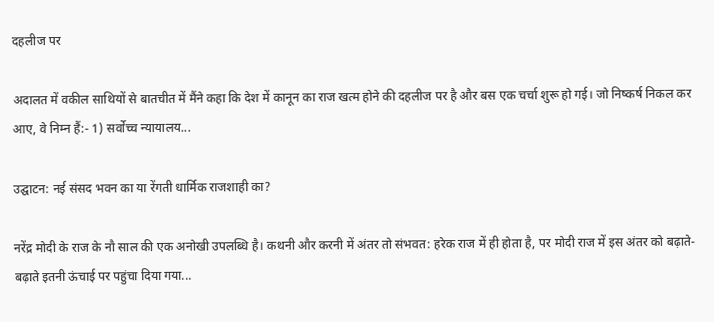दहलीज पर

अदालत में वकील साथियों से बातचीत में मैंने कहा कि देश में कानून का राज खत्म होने की दहलीज पर है और बस एक चर्चा शुरू हो गई। जो निष्कर्ष निकल कर आए, वे निम्न हैं:- 1) सर्वोच्च न्यायालय...

उद्घाटन: नई संसद भवन का या रेंगती धार्मिक राजशाही का?

नरेंद्र मोदी के राज के नौ साल की एक अनोखी उपलब्धि है। कथनी और करनी में अंतर तो संभवत: हरेक राज में ही होता है, पर मोदी राज में इस अंतर को बढ़ाते-बढ़ाते इतनी ऊंचाई पर पहुंचा दिया गया...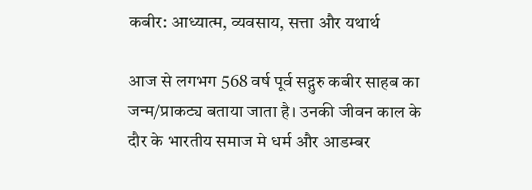कबीर: आध्यात्म, व्यवसाय, सत्ता और यथार्थ

आज से लगभग 568 वर्ष पूर्व सद्गुरु कबीर साहब का जन्म/प्राकट्य बताया जाता है। उनकी जीवन काल के दौर के भारतीय समाज मे धर्म और आडम्बर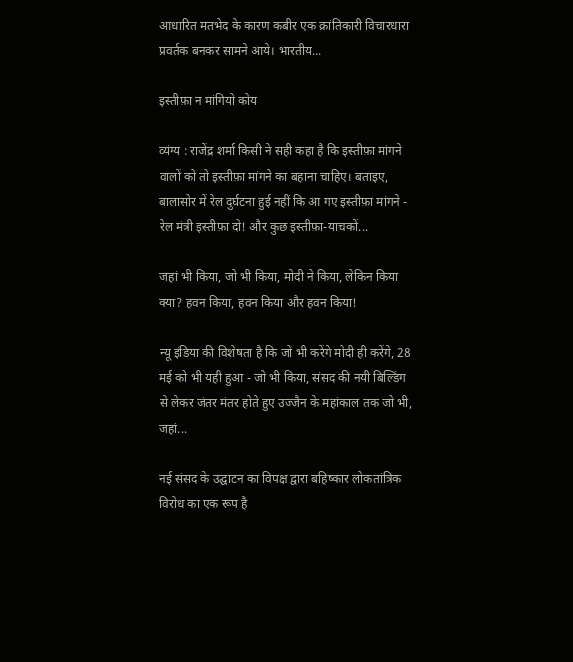आधारित मतभेद के कारण कबीर एक क्रांतिकारी विचारधारा प्रवर्तक बनकर सामने आये। भारतीय...

इस्‍तीफ़ा न मांगियो कोय

व्यंग्य : राजेंद्र शर्मा किसी ने सही कहा है कि इस्‍तीफ़ा मांगने वालों को तो इस्‍तीफ़ा मांगने का बहाना चाहिए। बताइए, बालासोर में रेल दुर्घटना हुई नहीं कि आ गए इस्‍तीफ़ा मांगने - रेल मंत्री इस्‍तीफ़ा दो! और कुछ इस्‍तीफ़ा-याचकों...

जहां भी किया, जो भी किया, मोदी ने किया, लेकिन किया क्या? हवन किया, हवन किया और हवन किया!

न्यू इंडिया की विशेषता है कि जो भी करेंगे मोदी ही करेंगे, 28 मई को भी यही हुआ - जो भी किया, संसद की नयी बिल्डिंग से लेकर जंतर मंतर होते हुए उज्जैन के महांकाल तक जो भी, जहां...

नई संसद के उद्घाटन का विपक्ष द्वारा बहिष्कार लोकतांत्रिक विरोध का एक रूप है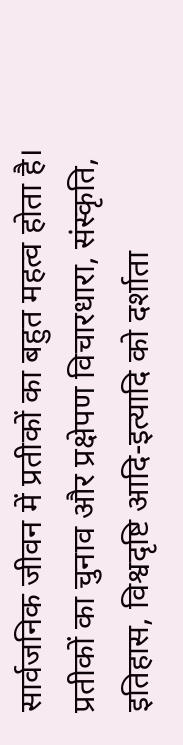सार्वजनिक जीवन में प्रतीकों का बहुत महत्व होता है। प्रतीकों का चुनाव और प्रक्षेपण विचारधारा, संस्कृति, इतिहास, विश्वदृष्टि आदि-इत्यादि को दर्शाता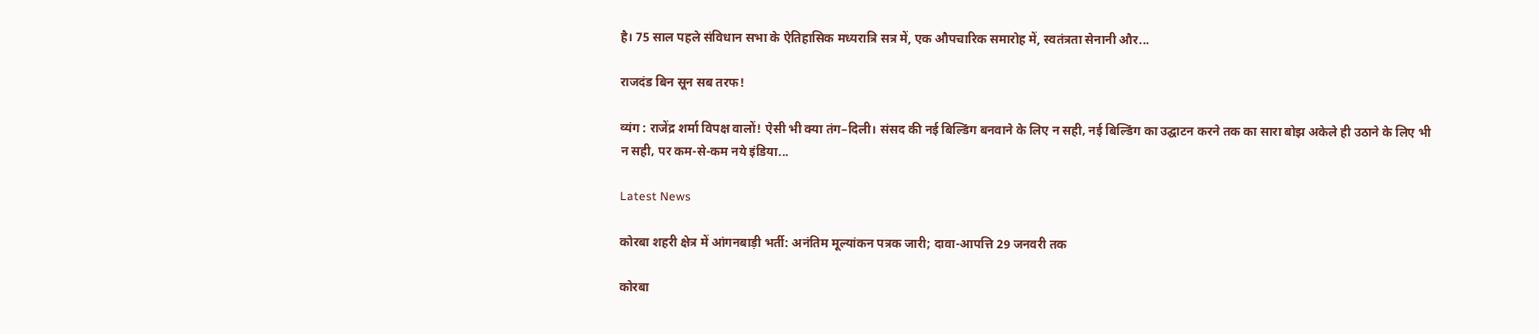है। 75 साल पहले संविधान सभा के ऐतिहासिक मध्यरात्रि सत्र में, एक औपचारिक समारोह में, स्वतंत्रता सेनानी और...

राजदंड बिन सून सब तरफ!

व्यंग : राजेंद्र शर्मा विपक्ष वालों! ऐसी भी क्या तंग–दिली। संसद की नई बिल्डिंग बनवाने के लिए न सही‚ नई बिल्डिंग का उद्घाटन करने तक का सारा बोझ अकेले ही उठाने के लिए भी न सही‚ पर कम-से-कम नये इंडिया...

Latest News

कोरबा शहरी क्षेत्र में आंगनबाड़ी भर्ती: अनंतिम मूल्यांकन पत्रक जारी; दावा-आपत्ति 29 जनवरी तक

कोरबा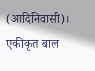(आदिनिवासी)। एकीकृत बाल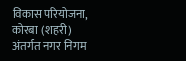विकास परियोजना, कोरबा (शहरी) अंतर्गत नगर निगम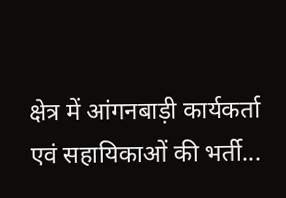क्षेत्र में आंगनबाड़ी कार्यकर्ता एवं सहायिकाओं की भर्ती...